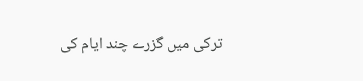ترکی میں گزرے چند ایام کی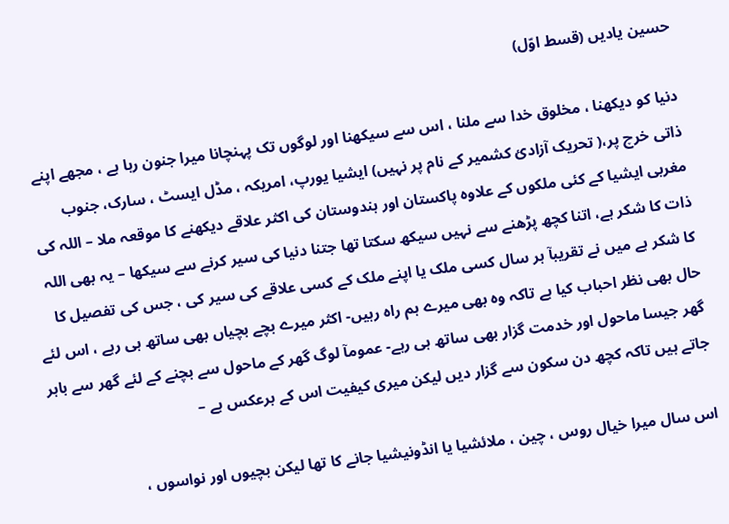حسین یادیں (قسط اوّل)

دنیا کو دیکھنا ، مخلوق خدا سے ملنا ، اس سے سیکھنا اور لوگوں تک پہنچانا میرا جنون رہا ہے ، مجھے اپنے ذاتی خرچ پر،( تحریک آزادئ کشمیر کے نام پر نہیں) ایشیا یورپ، امریکہ ، مڈل ایسٹ ، سارک، جنوب مغربی ایشیا کے کئی ملکوں کے علاوہ پاکستان اور ہندوستان کی اکثر علاقے دیکھنے کا موقعہ ملا – اللہ کی ذات کا شکر ہے، اتنا کچھ پڑھنے سے نہیں سیکھ سکتا تھا جتنا دنیا کی سیر کرنے سے سیکھا – یہ بھی اللہ کا شکر ہے میں نے تقریبآ ہر سال کسی ملک یا اپنے ملک کے کسی علاقے کی سیر کی ، جس کی تفصیل کا حال بھی نظر احباب کیا ہے تاکہ وہ بھی میرے ہم راہ رہیں- اکثر میرے بچے بچیاں بھی ساتھ ہی رہے ، اس لئے گھر جیسا ماحول اور خدمت گزار بھی ساتھ ہی رہے- عمومآ لوگ گھر کے ماحول سے بچنے کے لئے گھر سے باہر جاتے ہیں تاکہ کچھ دن سکون سے گزار دیں لیکن میری کیفیت اس کے برعکس ہے –

اس سال میرا خیال روس ، چین ، ملائشیا یا انڈونیشیا جانے کا تھا لیکن بچیوں اور نواسوں ،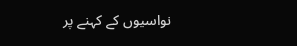نواسیوں کے کہنے پر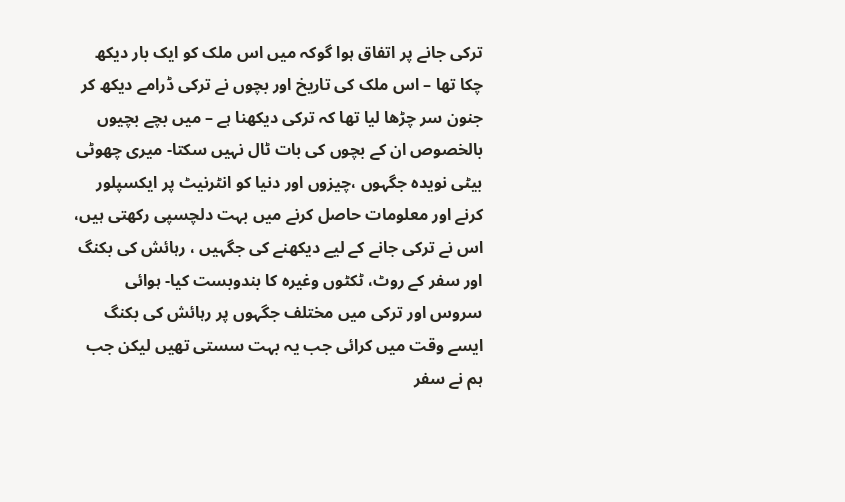ترکی جانے پر اتفاق ہوا گوکہ میں اس ملک کو ایک بار دیکھ چکا تھا – اس ملک کی تاریخ اور بچوں نے ترکی ڈرامے دیکھ کر جنون سر چڑھا لیا تھا کہ ترکی دیکھنا ہے – میں بچے بچیوں بالخصوص ان کے بچوں کی بات ٹال نہیں سکتا- میری چھوٹی بیٹی نویدہ جگہوں ،چیزوں اور دنیا کو انٹرنیٹ پر ایکسپلور کرنے اور معلومات حاصل کرنے میں بہت دلچسپی رکھتی ہیں، اس نے ترکی جانے کے لیے دیکھنے کی جگہیں ، رہائش کی بکنگ اور سفر کے روٹ، ٹکٹوں وغیرہ کا بندوبست کیا- ہوائی سروس اور ترکی میں مختلف جگہوں پر رہائش کی بکنگ ایسے وقت میں کرائی جب یہ بہت سستی تھیں لیکن جب ہم نے سفر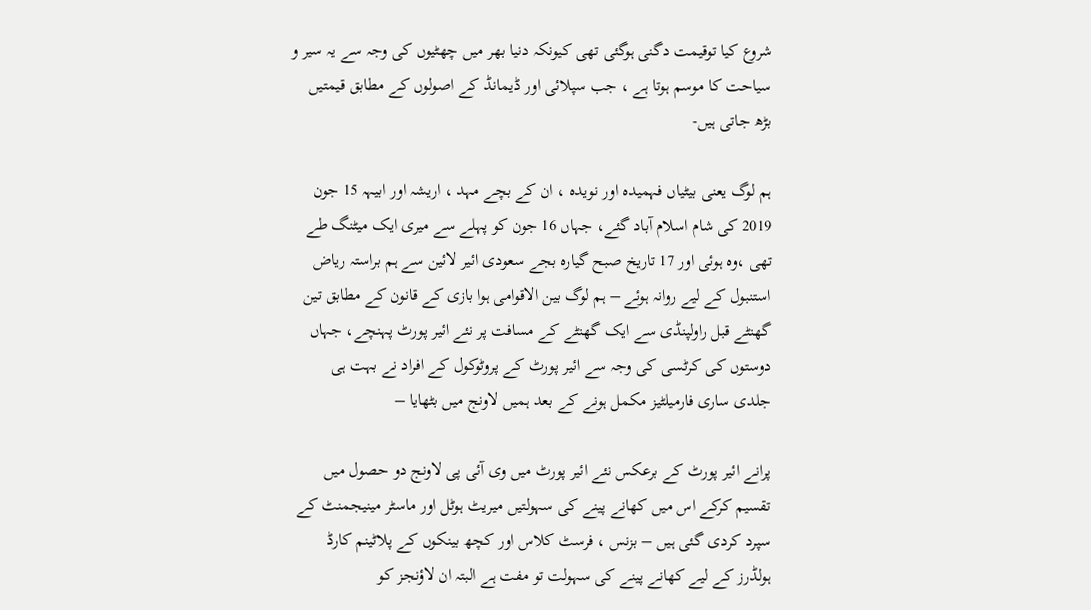شروع کیا توقیمت دگنی ہوگئی تھی کیونکہ دنیا بھر میں چھٹیوں کی وجہ سے یہ سیر و سیاحت کا موسم ہوتا ہے ، جب سپلائی اور ڈیمانڈ کے اصولوں کے مطابق قیمتیں بڑھ جاتی ہیں-

ہم لوگ یعنی بیٹیاں فہمیدہ اور نویدہ ، ان کے بچے مہد ، اریشہ اور ابیہہ 15 جون 2019 کی شام اسلام آباد گئے، جہاں 16 جون کو پہلے سے میری ایک میٹنگ طے تھی ،وہ ہوئی اور 17 تاریخ صبح گیارہ بجے سعودی ائیر لائین سے ہم براستہ ریاض استنبول کے لیے روانہ ہوئے – ہم لوگ بین الاقوامی ہوا بازی کے قانون کے مطابق تین گھنٹے قبل راولپنڈی سے ایک گھنٹے کے مسافت پر نئے ائیر پورٹ پہنچے، جہاں دوستوں کی کرٹسی کی وجہ سے ائیر پورٹ کے پروٹوکول کے افراد نے بہت ہی جلدی ساری فارمیلٹیز مکمل ہونے کے بعد ہمیں لاونج میں بٹھایا –

پرانے ائیر پورٹ کے برعکس نئے ائیر پورٹ میں وی آئی پی لاونج دو حصول میں تقسیم کرکے اس میں کھانے پینے کی سہولتیں میریٹ ہوٹل اور ماسٹر مینیجمنٹ کے سپرد کردی گئی ہیں – بزنس ، فرسٹ کلاس اور کچھ بینکوں کے پلاٹینم کارڈ ہولڈرز کے لیے کھانے پینے کی سہولت تو مفت ہے البتہ ان لاؤنجز کو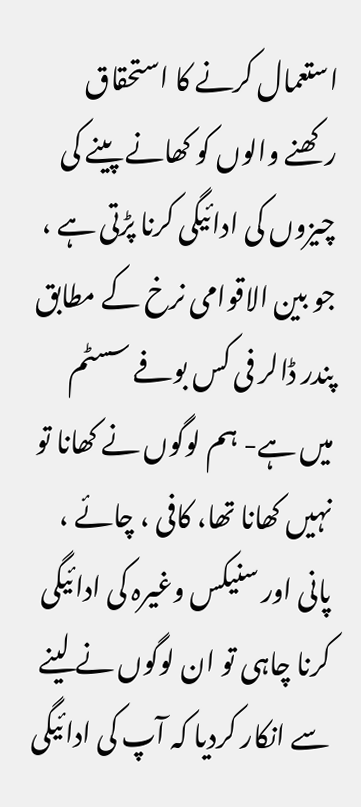استعمال کرنے کا استحقاق رکھنے والوں کو کھانے پینے کی چیزوں کی ادائیگی کرنا پڑتی ہے ، جو بین الاقوامی نرخ کے مطابق پندر ڈالر فی کس بوفے سسٹم میں ہے- ہم لوگوں نے کھانا تو نہیں کھانا تھا، کافی ، چائے ، پانی اور سنیکس وغیرہ کی ادائیگی کرنا چاہی تو ان لوگوں نے لینے سے انکار کردیا کہ آپ کی ادائیگی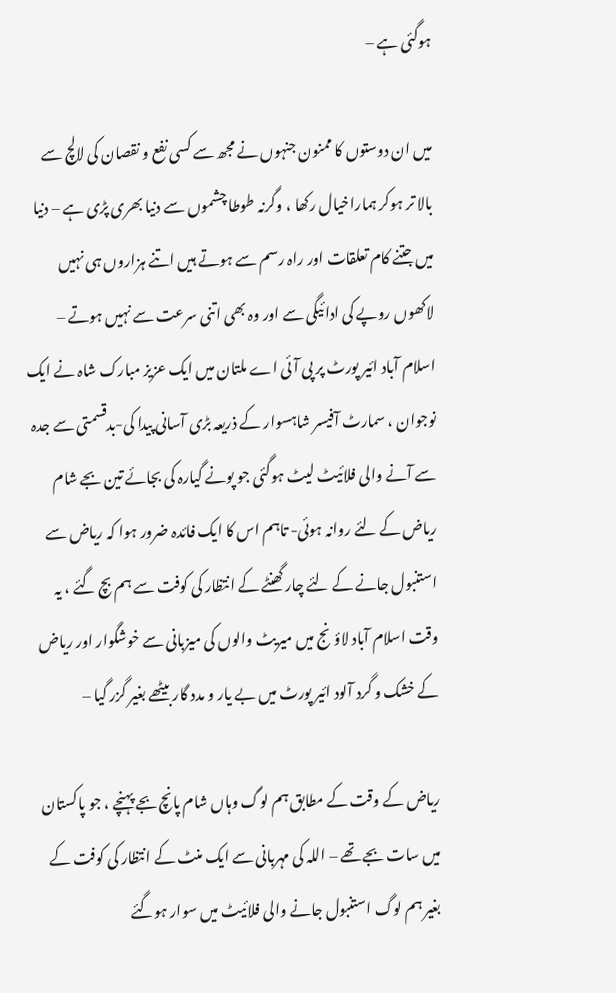ہوگئی ہے –

میں ان دوستوں کا ممنون جنہوں نے مجھ سے کسی نفع و نقصان کی لالچ سے بالا تر ہوکر ہماراخیال رکھا ، وگرنہ طوطا چشموں سے دنیا بھری پڑی ہے – دنیا میں جتنے کام تعلقات اور راہ رسم سے ہوتے ہیں اتنے ہزاروں ہی نہیں لاکھوں روپے کی ادائیگی سے اور وہ بھی اتنی سرعت سے نہیں ہوتے – اسلام آباد ائیر پورٹ پر پی آئی اے ملتان میں ایک عزیز مبارک شاہ نے ایک نوجوان ، سمارٹ آفیسر شاہسوار کے ذریعہ بڑی آسانی پیدا کی-بدقسمتی سے جدہ سے آنے والی فلائیٹ لیٹ ہوگئی جو پونے گیارہ کی بجائے تین بجے شام ریاض کے لئے روانہ ہوئی- تاہم اس کا ایک فائدہ ضرور ہوا کہ ریاض سے استنبول جانے کے لئے چار گھنٹے کے انتظار کی کوفت سے ہم بچ گئے ، یہ وقت اسلام آباد لاؤنج میں میریٹ والوں کی میزبانی سے خوشگوار اور ریاض کے خشک و گرد آلود ائیر پورٹ میں بے یار و مدد گار بیٹھے بغیر گزر گیا –

ریاض کے وقت کے مطابق ہم لوگ وہاں شام پانچ بجے پہنچے ، جو پاکستان میں سات بجے تھے – اللہ کی مہربانی سے ایک منٹ کے انتظار کی کوفت کے بغیر ہم لوگ استنبول جانے والی فلائیٹ میں سوار ہوگئے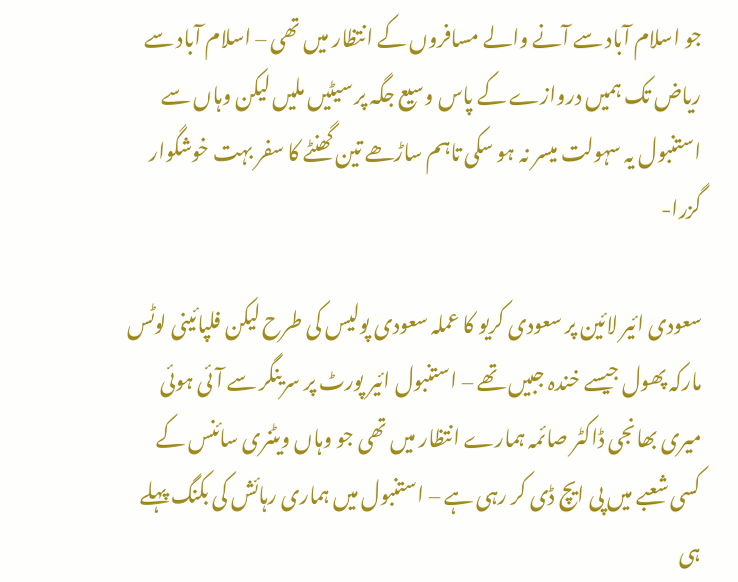جو اسلام آباد سے آنے والے مسافروں کے انتظار میں تھی – اسلام آباد سے ریاض تک ہمیں دروازے کے پاس وسیع جگہ پر سیٹیں ملیں لیکن وہاں سے استنبول یہ سہولت میسر نہ ہو سکی تاہم ساڑھے تین گھنٹے کا سفر بہت خوشگوار گزرا-

سعودی ائیر لائین پر سعودی کریو کا عملہ سعودی پولیس کی طرح لیکن فلپائینی لوٹس مارکہ پھول جیسے خندہ جبیں تھے – استنبول ائیر پورٹ پر سرینگر سے آئی ہوئی میری بھانجی ڈاکٹر صائمہ ہمارے انتظار میں تھی جو وہاں ویٹنری سائنس کے کسی شعبے میں پی ایچ ڈی کر رہی ہے – استنبول میں ہماری رہائش کی بکنگ پہلے ہی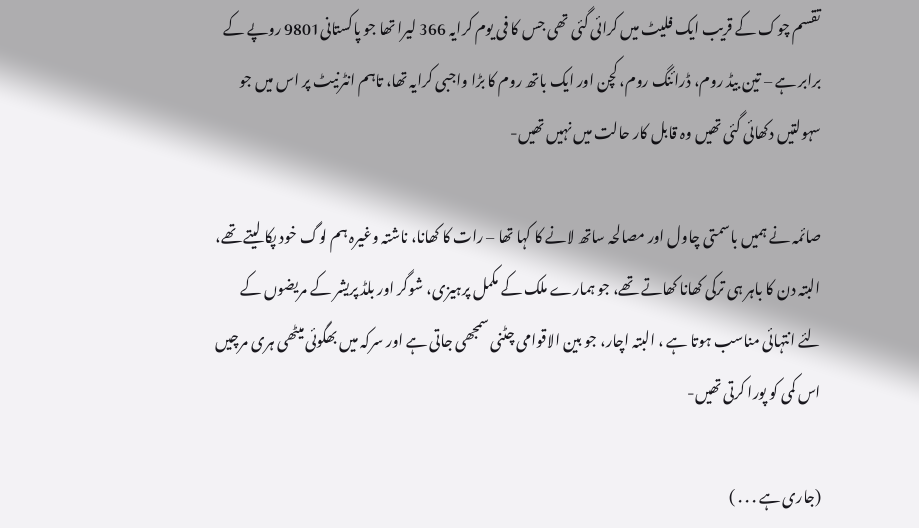تقسم چوک کے قریب ایک فلیٹ میں کرائی گئی تھی جس کا فی یوم کرایہ 366 لیرا تھا جو پاکستانی9801 روپے کے برابر ہے – تین بیڈ روم، ڈرائنگ روم، کچن اور ایک باتھ روم کا بڑا واجبی کرایہ تھا، تاہم انٹرنیٹ پر اس میں جو سہولتیں دکھائی گئی تھیں وہ قابل کار حالت میں نہیں تھیں-

صائمہ نے ہمیں باسمتی چاول اور مصالحہ ساتھ لانے کا کہا تھا – رات کا کھانا، ناشتہ وغیرہ ہم لوگ خود پکا لیتے تھے، البتہ دن کا باہر ہی ترکی کھانا کھاتے تھے، جو ہمارے ملک کے مکمل پرہیزی، شوگر اور بلڈ پریشر کے مریضوں کے لئے انتہائی مناسب ہوتا ہے ، البتہ اچار، جو بین الاقوامی چٹنی سمجھی جاتی ہے اور سرکہ میں بھگوئی میٹھی ہری مرچیں اس کمی کو پورا کرتی تھیں-

(جاری ہے . . . )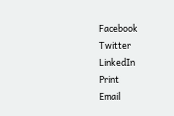Facebook
Twitter
LinkedIn
Print
Email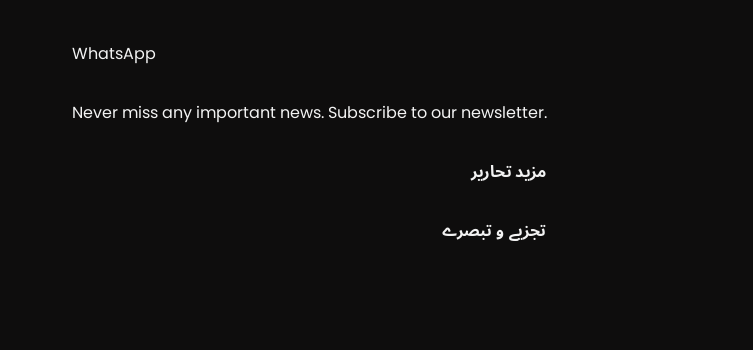WhatsApp

Never miss any important news. Subscribe to our newsletter.

مزید تحاریر

تجزیے و تبصرے